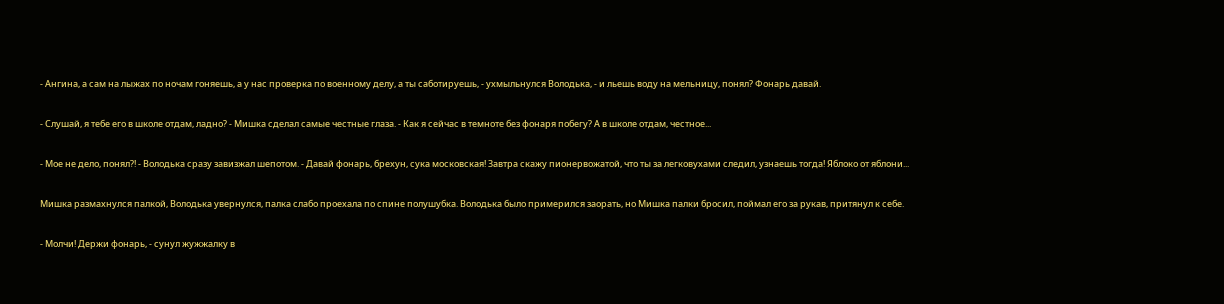- Ангина, а сам на лыжах по ночам гоняешь, а у нас проверка по военному делу, а ты саботируешь, - ухмыльнулся Володька, - и льешь воду на мельницу, понял? Фонарь давай.

- Слушай, я тебе его в школе отдам, ладно? - Мишка сделал самые честные глаза. - Как я сейчас в темноте без фонаря побегу? А в школе отдам, честное...

- Мое не дело, понял?! - Володька сразу завизжал шепотом. - Давай фонарь, брехун, сука московская! Завтра скажу пионервожатой, что ты за легковухами следил, узнаешь тогда! Яблоко от яблони...

Мишка размахнулся палкой, Володька увернулся, палка слабо проехала по спине полушубка. Володька было примерился заорать, но Мишка палки бросил, поймал его за рукав, притянул к себе.

- Молчи! Держи фонарь, - сунул жужжалку в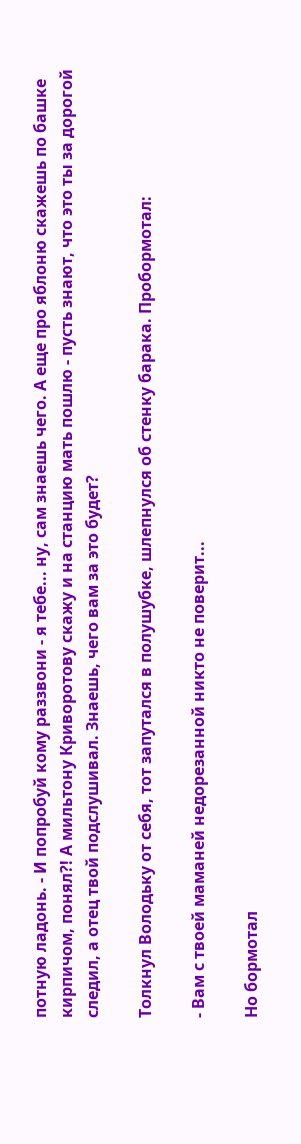потную ладонь. - И попробуй кому раззвони - я тебе... ну, сам знаешь чего. А еще про яблоню скажешь по башке кирпичом, понял?! А мильтону Криворотову скажу и на станцию мать пошлю - пусть знают, что это ты за дорогой следил, а отец твой подслушивал. Знаешь, чего вам за это будет?

Толкнул Володьку от себя, тот запутался в полушубке, шлепнулся об стенку барака. Пробормотал:

- Вам с твоей маманей недорезанной никто не поверит...

Но бормотал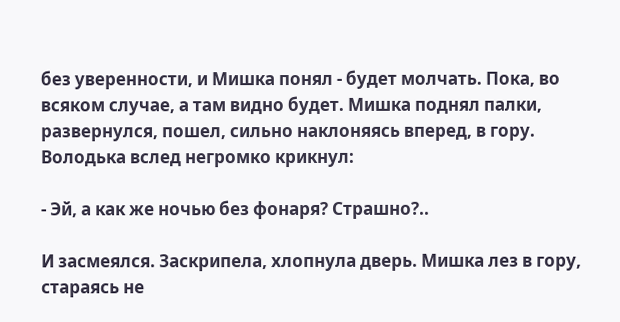без уверенности, и Мишка понял - будет молчать. Пока, во всяком случае, а там видно будет. Мишка поднял палки, развернулся, пошел, сильно наклоняясь вперед, в гору. Володька вслед негромко крикнул:

- Эй, а как же ночью без фонаря? Страшно?..

И засмеялся. Заскрипела, хлопнула дверь. Мишка лез в гору, стараясь не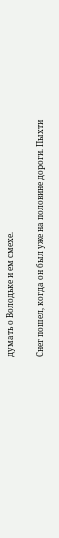думать о Володьке и ем смехе.

Снег пошел, когда он был уже на половине дороги. Пыхти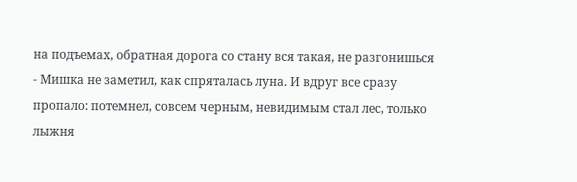на подъемах, обратная дорога со стану вся такая, не разгонишься - Мишка не заметил, как спряталась луна. И вдруг все сразу пропало: потемнел, совсем черным, невидимым стал лес, только лыжня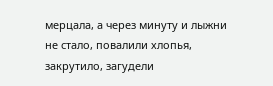мерцала, а через минуту и лыжни не стало, повалили хлопья, закрутило, загудели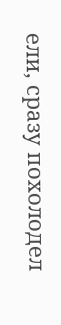ели, сразу похолодел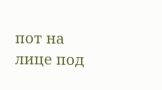пот на лице под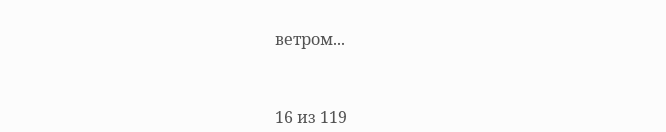ветром...



16 из 119